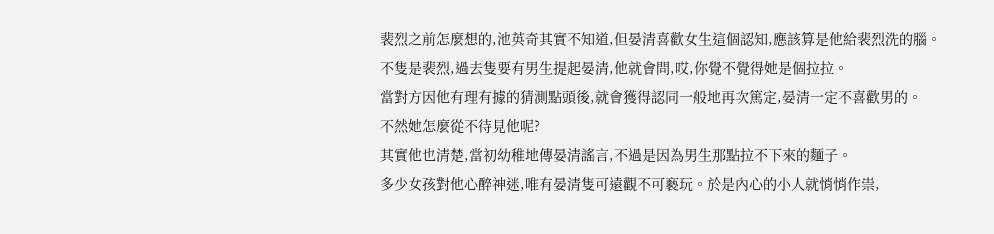裴烈之前怎麼想的,池英奇其實不知道,但晏清喜歡女生這個認知,應該算是他給裴烈洗的腦。
不隻是裴烈,過去隻要有男生提起晏清,他就會問,哎,你覺不覺得她是個拉拉。
當對方因他有理有據的猜測點頭後,就會獲得認同一般地再次篤定,晏清一定不喜歡男的。
不然她怎麼從不待見他呢?
其實他也清楚,當初幼稚地傳晏清謠言,不過是因為男生那點拉不下來的麵子。
多少女孩對他心醉神迷,唯有晏清隻可遠觀不可褻玩。於是內心的小人就悄悄作祟,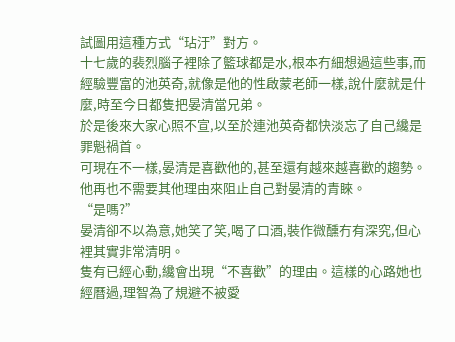試圖用這種方式“玷汙”對方。
十七歲的裴烈腦子裡除了籃球都是水,根本冇細想過這些事,而經驗豐富的池英奇,就像是他的性啟蒙老師一樣,說什麼就是什麼,時至今日都隻把晏清當兄弟。
於是後來大家心照不宣,以至於連池英奇都快淡忘了自己纔是罪魁禍首。
可現在不一樣,晏清是喜歡他的,甚至還有越來越喜歡的趨勢。
他再也不需要其他理由來阻止自己對晏清的青睞。
“是嗎?”
晏清卻不以為意,她笑了笑,喝了口酒,裝作微醺冇有深究,但心裡其實非常清明。
隻有已經心動,纔會出現“不喜歡”的理由。這樣的心路她也經曆過,理智為了規避不被愛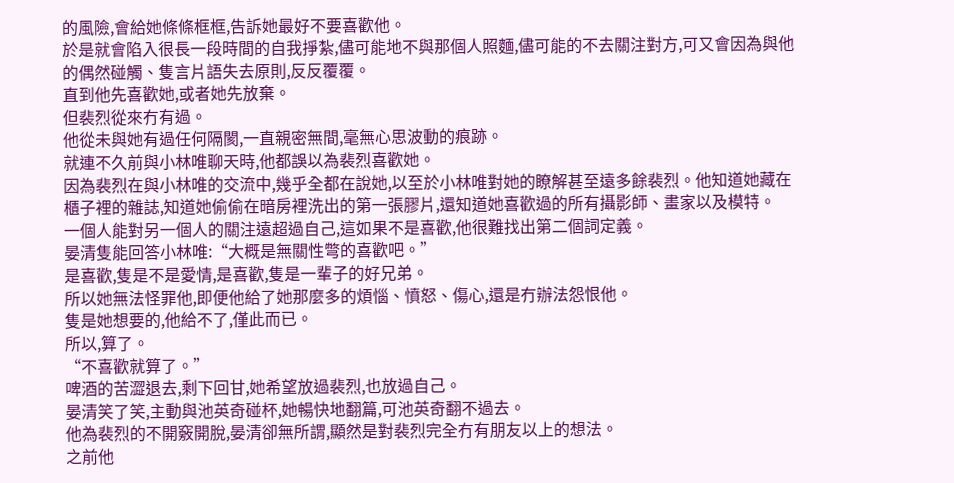的風險,會給她條條框框,告訴她最好不要喜歡他。
於是就會陷入很長一段時間的自我掙紮,儘可能地不與那個人照麵,儘可能的不去關注對方,可又會因為與他的偶然碰觸、隻言片語失去原則,反反覆覆。
直到他先喜歡她,或者她先放棄。
但裴烈從來冇有過。
他從未與她有過任何隔閡,一直親密無間,毫無心思波動的痕跡。
就連不久前與小林唯聊天時,他都誤以為裴烈喜歡她。
因為裴烈在與小林唯的交流中,幾乎全都在說她,以至於小林唯對她的瞭解甚至遠多餘裴烈。他知道她藏在櫃子裡的雜誌,知道她偷偷在暗房裡洗出的第一張膠片,還知道她喜歡過的所有攝影師、畫家以及模特。
一個人能對另一個人的關注遠超過自己,這如果不是喜歡,他很難找出第二個詞定義。
晏清隻能回答小林唯:“大概是無關性彆的喜歡吧。”
是喜歡,隻是不是愛情,是喜歡,隻是一輩子的好兄弟。
所以她無法怪罪他,即便他給了她那麼多的煩惱、憤怒、傷心,還是冇辦法怨恨他。
隻是她想要的,他給不了,僅此而已。
所以,算了。
“不喜歡就算了。”
啤酒的苦澀退去,剩下回甘,她希望放過裴烈,也放過自己。
晏清笑了笑,主動與池英奇碰杯,她暢快地翻篇,可池英奇翻不過去。
他為裴烈的不開竅開脫,晏清卻無所謂,顯然是對裴烈完全冇有朋友以上的想法。
之前他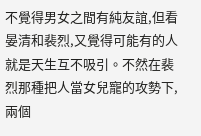不覺得男女之間有純友誼,但看晏清和裴烈,又覺得可能有的人就是天生互不吸引。不然在裴烈那種把人當女兒寵的攻勢下,兩個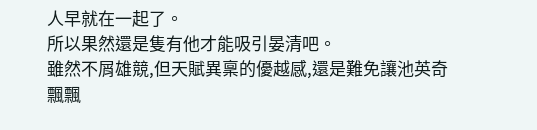人早就在一起了。
所以果然還是隻有他才能吸引晏清吧。
雖然不屑雄競,但天賦異稟的優越感,還是難免讓池英奇飄飄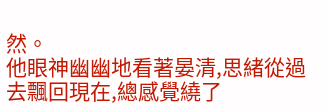然。
他眼神幽幽地看著晏清,思緒從過去飄回現在,總感覺繞了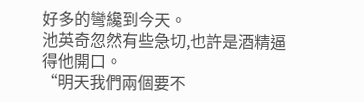好多的彎纔到今天。
池英奇忽然有些急切,也許是酒精逼得他開口。
“明天我們兩個要不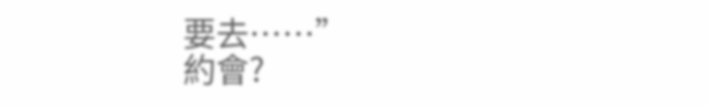要去……”
約會?